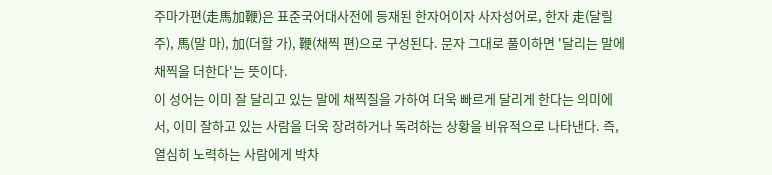주마가편(走馬加鞭)은 표준국어대사전에 등재된 한자어이자 사자성어로, 한자 走(달릴 주), 馬(말 마), 加(더할 가), 鞭(채찍 편)으로 구성된다. 문자 그대로 풀이하면 '달리는 말에 채찍을 더한다'는 뜻이다.
이 성어는 이미 잘 달리고 있는 말에 채찍질을 가하여 더욱 빠르게 달리게 한다는 의미에서, 이미 잘하고 있는 사람을 더욱 장려하거나 독려하는 상황을 비유적으로 나타낸다. 즉, 열심히 노력하는 사람에게 박차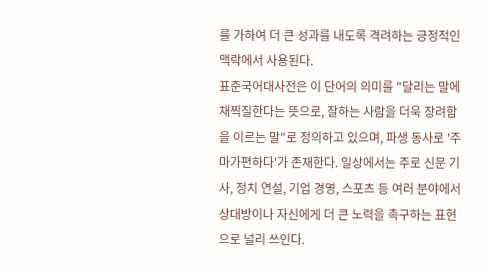를 가하여 더 큰 성과를 내도록 격려하는 긍정적인 맥락에서 사용된다.
표준국어대사전은 이 단어의 의미를 "달리는 말에 채찍질한다는 뜻으로, 잘하는 사람을 더욱 장려함을 이르는 말"로 정의하고 있으며, 파생 동사로 '주마가편하다'가 존재한다. 일상에서는 주로 신문 기사, 정치 연설, 기업 경영, 스포츠 등 여러 분야에서 상대방이나 자신에게 더 큰 노력을 촉구하는 표현으로 널리 쓰인다.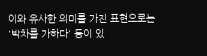이와 유사한 의미를 가진 표현으로는 '박차를 가하다' 등이 있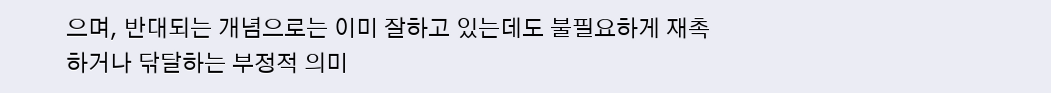으며, 반대되는 개념으로는 이미 잘하고 있는데도 불필요하게 재촉하거나 닦달하는 부정적 의미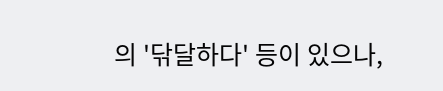의 '닦달하다' 등이 있으나,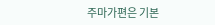주마가편은 기본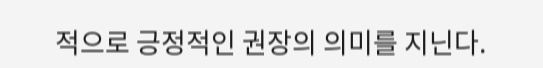적으로 긍정적인 권장의 의미를 지닌다.